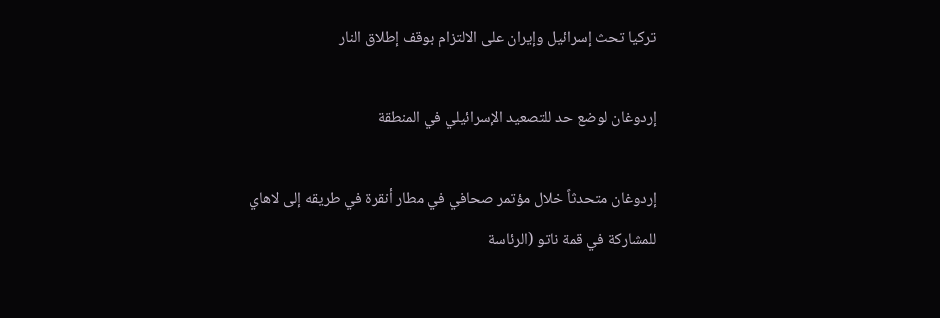تركيا تحث إسرائيل وإيران على الالتزام بوقف إطلاق النار

إردوغان لوضع حد للتصعيد الإسرائيلي في المنطقة

إردوغان متحدثاً خلال مؤتمر صحافي في مطار أنقرة في طريقه إلى لاهاي للمشاركة في قمة ناتو (الرئاسة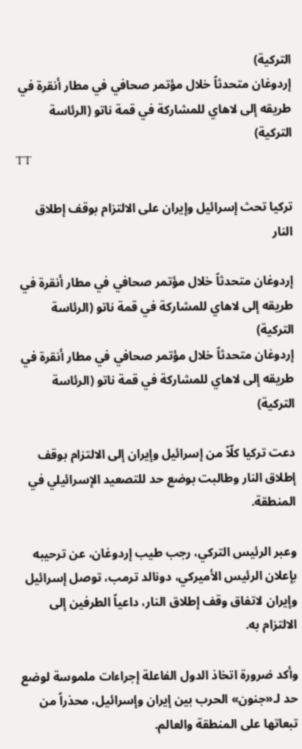التركية)
إردوغان متحدثاً خلال مؤتمر صحافي في مطار أنقرة في طريقه إلى لاهاي للمشاركة في قمة ناتو (الرئاسة التركية)
TT

تركيا تحث إسرائيل وإيران على الالتزام بوقف إطلاق النار

إردوغان متحدثاً خلال مؤتمر صحافي في مطار أنقرة في طريقه إلى لاهاي للمشاركة في قمة ناتو (الرئاسة التركية)
إردوغان متحدثاً خلال مؤتمر صحافي في مطار أنقرة في طريقه إلى لاهاي للمشاركة في قمة ناتو (الرئاسة التركية)

دعت تركيا كلّاً من إسرائيل وإيران إلى الالتزام بوقف إطلاق النار وطالبت بوضع حد للتصعيد الإسرائيلي في المنطقة.

وعبر الرئيس التركي، رجب طيب إردوغان، عن ترحيبه بإعلان الرئيس الأميركي، دونالد ترمب، توصل إسرائيل وإيران لاتفاق وقف إطلاق النار، داعياً الطرفين إلى الالتزام به.

وأكد ضرورة اتخاذ الدول الفاعلة إجراءات ملموسة لوضع حد لـ«جنون» الحرب بين إيران وإسرائيل، محذراً من تبعاتها على المنطقة والعالم.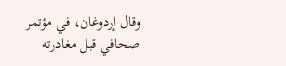وقال إردوغان، في مؤتمر صحافي قبل مغادرته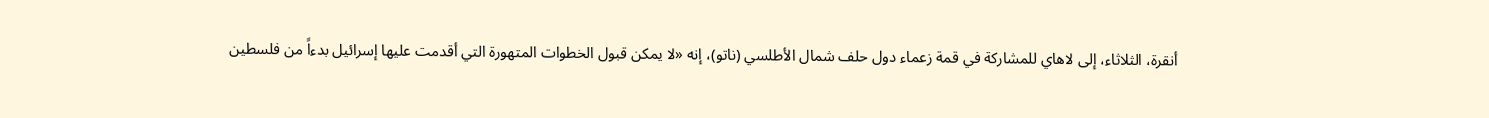أنقرة، الثلاثاء، إلى لاهاي للمشاركة في قمة زعماء دول حلف شمال الأطلسي (ناتو)، إنه «لا يمكن قبول الخطوات المتهورة التي أقدمت عليها إسرائيل بدءاً من فلسطين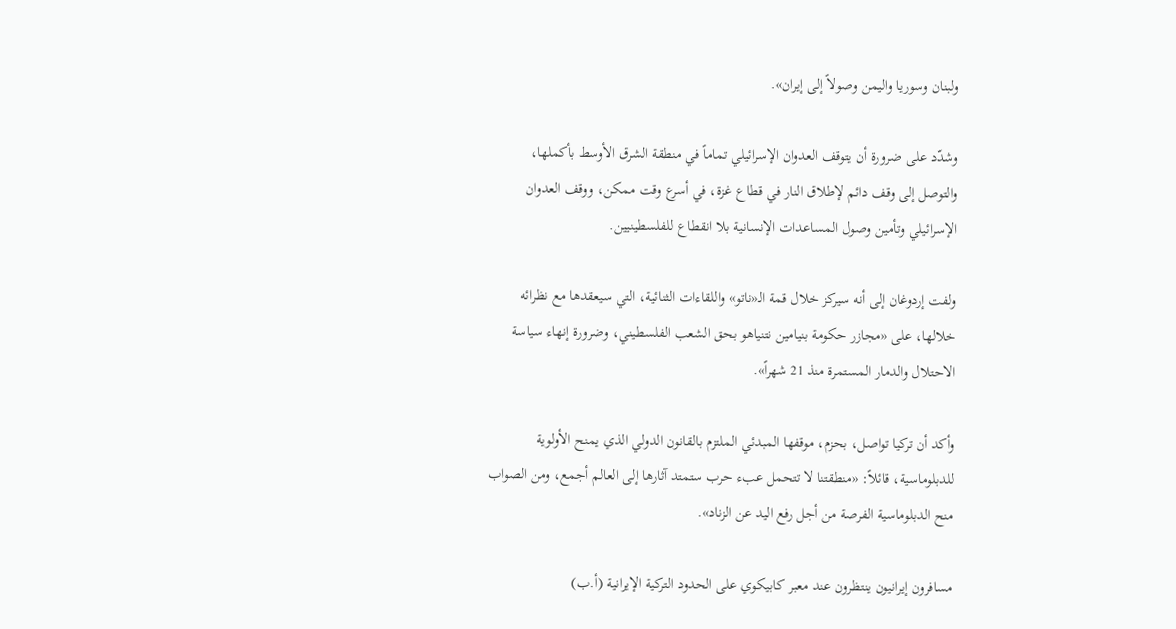ولبنان وسوريا واليمن وصولاً إلى إيران».

وشدّد على ضرورة أن يتوقف العدوان الإسرائيلي تماماً في منطقة الشرق الأوسط بأكملها، والتوصل إلى وقف دائم لإطلاق النار في قطاع غزة، في أسرع وقت ممكن، ووقف العدوان الإسرائيلي وتأمين وصول المساعدات الإنسانية بلا انقطاع للفلسطينيين.

ولفت إردوغان إلى أنه سيركز خلال قمة الـ«ناتو» واللقاءات الثنائية، التي سيعقدها مع نظرائه خلالها، على «مجازر حكومة بنيامين نتنياهو بحق الشعب الفلسطيني، وضرورة إنهاء سياسة الاحتلال والدمار المستمرة منذ 21 شهراً».

وأكد أن تركيا تواصل، بحزم، موقفها المبدئي الملتزم بالقانون الدولي الذي يمنح الأولوية للدبلوماسية، قائلاً: «منطقتنا لا تتحمل عبء حرب ستمتد آثارها إلى العالم أجمع، ومن الصواب منح الدبلوماسية الفرصة من أجل رفع اليد عن الزناد».

مسافرون إيرانيون ينتظرون عند معبر كابيكوي على الحدود التركية الإيرانية (أ.ب)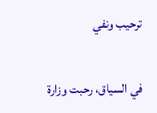ترحيب ونفي

في السياق، رحبت وزارة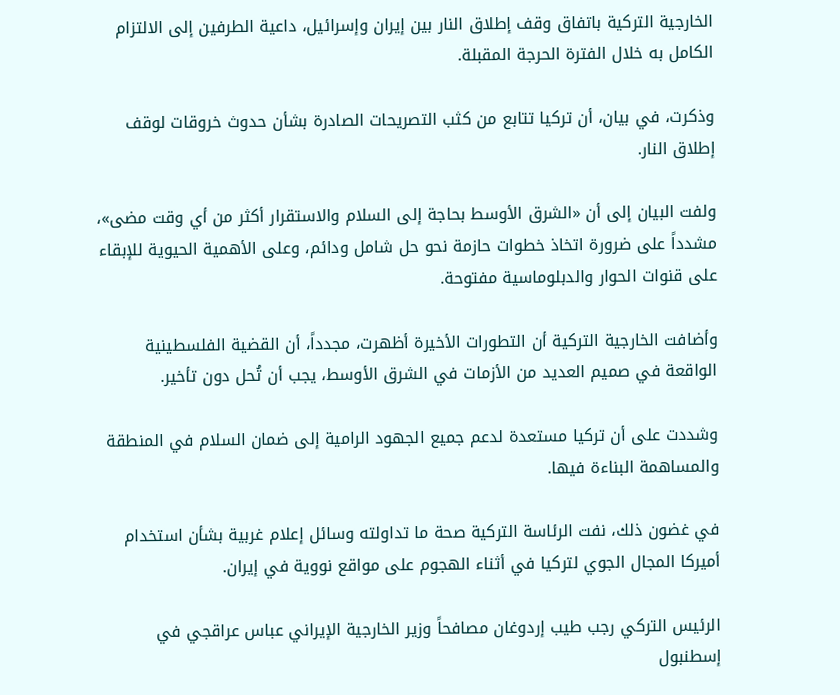الخارجية التركية باتفاق وقف إطلاق النار بين إيران وإسرائيل، داعية الطرفين إلى الالتزام الكامل به خلال الفترة الحرجة المقبلة.

وذكرت، في بيان، أن تركيا تتابع من كثب التصريحات الصادرة بشأن حدوث خروقات لوقف إطلاق النار.

ولفت البيان إلى أن «الشرق الأوسط بحاجة إلى السلام والاستقرار أكثر من أي وقت مضى»، مشدداً على ضرورة اتخاذ خطوات حازمة نحو حل شامل ودائم، وعلى الأهمية الحيوية للإبقاء على قنوات الحوار والدبلوماسية مفتوحة.

وأضافت الخارجية التركية أن التطورات الأخيرة أظهرت، مجدداً، أن القضية الفلسطينية الواقعة في صميم العديد من الأزمات في الشرق الأوسط، يجب أن تُحل دون تأخير.

وشددت على أن تركيا مستعدة لدعم جميع الجهود الرامية إلى ضمان السلام في المنطقة والمساهمة البناءة فيها.

في غضون ذلك، نفت الرئاسة التركية صحة ما تداولته وسائل إعلام غربية بشأن استخدام أميركا المجال الجوي لتركيا في أثناء الهجوم على مواقع نووية في إيران.

الرئيس التركي رجب طيب إردوغان مصافحاً وزير الخارجية الإيراني عباس عراقجي في إسطنبول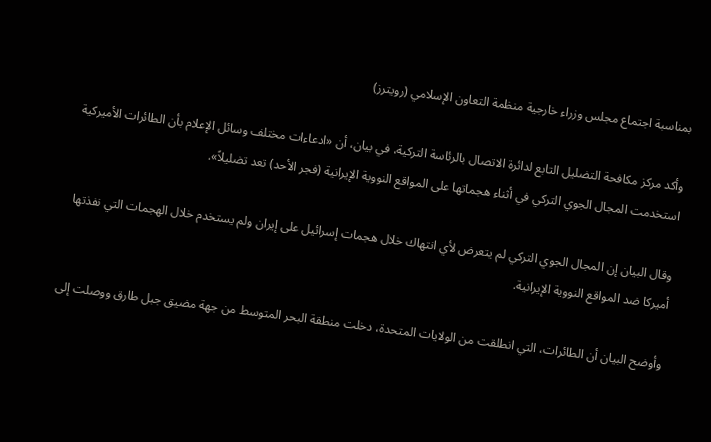بمناسبة اجتماع مجلس وزراء خارجية منظمة التعاون الإسلامي (رويترز)

وأكد مركز مكافحة التضليل التابع لدائرة الاتصال بالرئاسة التركية، في بيان، أن «ادعاءات مختلف وسائل الإعلام بأن الطائرات الأميركية استخدمت المجال الجوي التركي في أثناء هجماتها على المواقع النووية الإيرانية (فجر الأحد) تعد تضليلاً».

وقال البيان إن المجال الجوي التركي لم يتعرض لأي انتهاك خلال هجمات إسرائيل على إيران ولم يستخدم خلال الهجمات التي نفذتها أميركا ضد المواقع النووية الإيرانية.

وأوضح البيان أن الطائرات، التي انطلقت من الولايات المتحدة، دخلت منطقة البحر المتوسط من جهة مضيق جبل طارق ووصلت إلى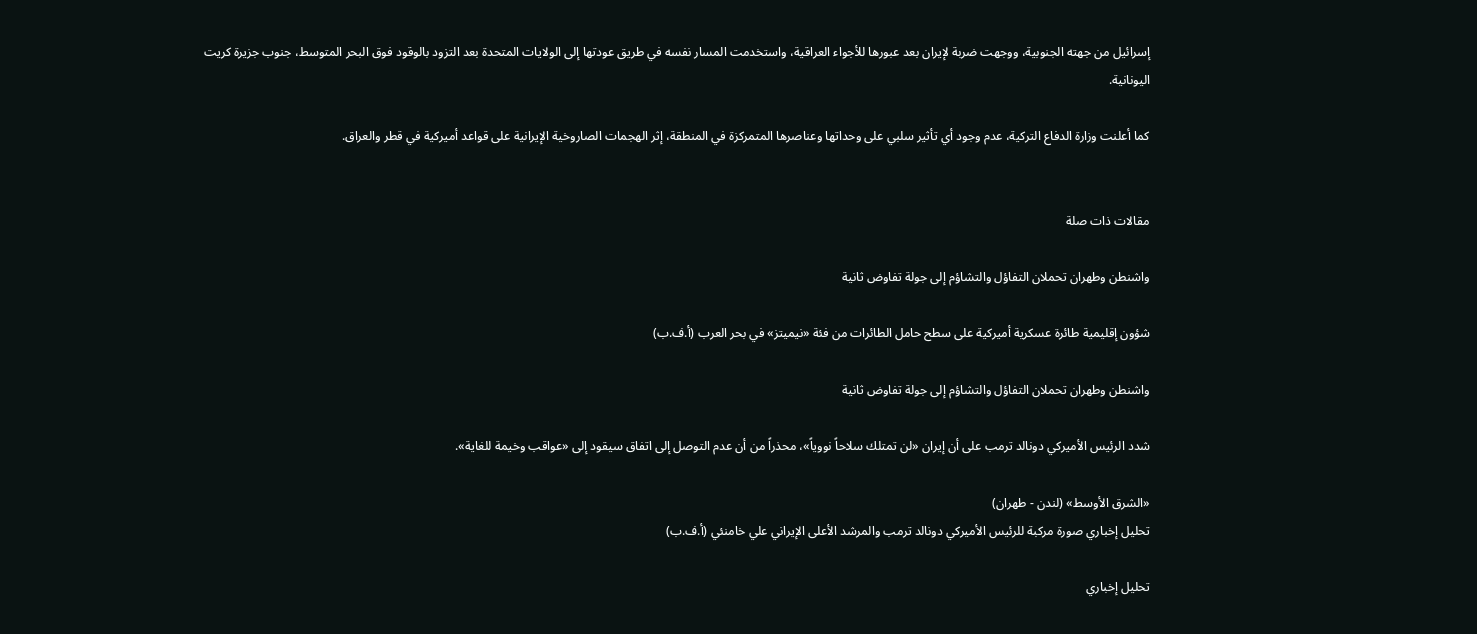إسرائيل من جهته الجنوبية، ووجهت ضربة لإيران بعد عبورها للأجواء العراقية، واستخدمت المسار نفسه في طريق عودتها إلى الولايات المتحدة بعد التزود بالوقود فوق البحر المتوسط، جنوب جزيرة كريت اليونانية.

كما أعلنت وزارة الدفاع التركية، عدم وجود أي تأثير سلبي على وحداتها وعناصرها المتمركزة في المنطقة، إثر الهجمات الصاروخية الإيرانية على قواعد أميركية في قطر والعراق.


مقالات ذات صلة

واشنطن وطهران تحملان التفاؤل والتشاؤم إلى جولة تفاوض ثانية

شؤون إقليمية طائرة عسكرية أميركية على سطح حامل الطائرات من فئة «نيميتز» في بحر العرب (أ.ف.ب)

واشنطن وطهران تحملان التفاؤل والتشاؤم إلى جولة تفاوض ثانية

شدد الرئيس الأميركي دونالد ترمب على أن إيران «لن تمتلك سلاحاً نووياً»، محذراً من أن عدم التوصل إلى اتفاق سيقود إلى «عواقب وخيمة للغاية».

«الشرق الأوسط» (لندن - طهران)
تحليل إخباري صورة مركبة للرئيس الأميركي دونالد ترمب والمرشد الأعلى الإيراني علي خامنئي (أ.ف.ب)

تحليل إخباري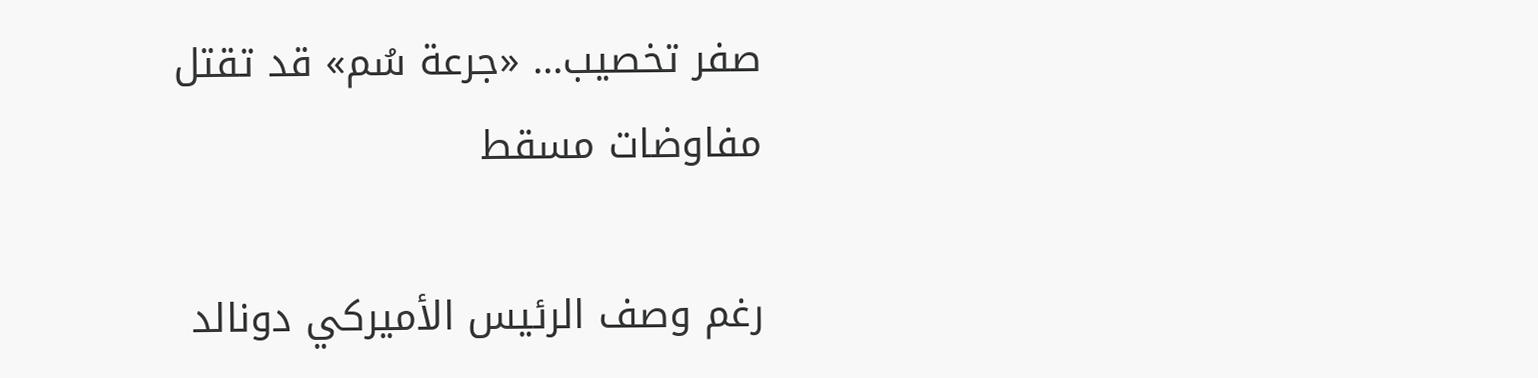صفر تخصيب... «جرعة سُم» قد تقتل مفاوضات مسقط

رغم وصف الرئيس الأميركي دونالد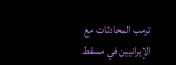ترمب المحادثات مع الإيرانيين في مسقط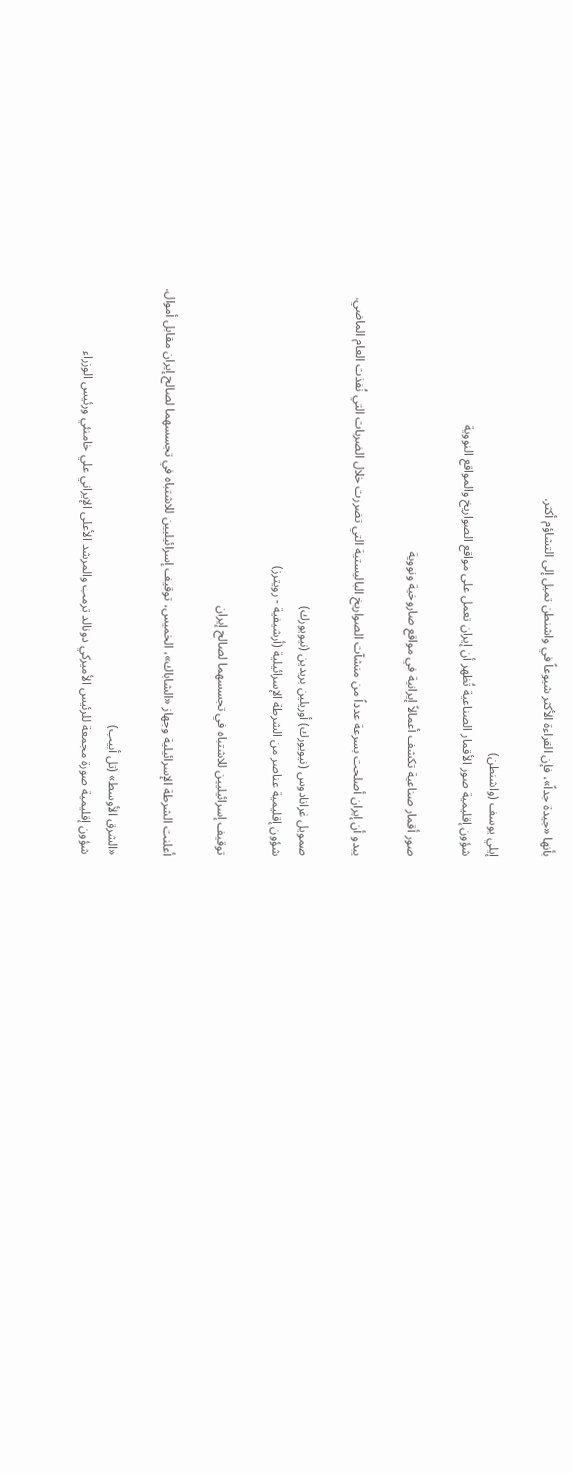بأنها «جيدة جداً»، فإن القراءة الأكثر شيوعاً في واشنطن تميل إلى التشاؤم أكثر.

إيلي يوسف (واشنطن)
شؤون إقليمية صور الأقمار الصناعية تُظهر أن إيران تعمل على مواقع الصواريخ والمواقع النووية

صور أقمار صناعية تكشف أعمالاً إيرانية في مواقع صاروخية ونووية

يبدو أن إيران أصلحت بسرعة عدداً من منشآت الصواريخ الباليستية التي تضررت خلال الضربات التي نُفذت العام الماضي.

صمويل غرانادوس (نيويورك) أوريلين بريدين (نيويورك)
شؤون إقليمية عناصر من الشرطة الإسرائيلية (أرشيفية - رويترز)

توقيف إسرائيليين للاشتباه في تجسسهما لصالح إيران

أعلنت الشرطة الإسرائيلية وجهاز «الشاباك»، الخميس، توقيف إسرائيليين للاشتباه في تجسسهما لصالح إيران مقابل أموال.

«الشرق الأوسط» (تل أبيب)
شؤون إقليمية صورة مجمعة للرئيس الأميركي دونالد ترمب والمرشد الأعلى الإيراني علي خامنئي ورئيس الوزراء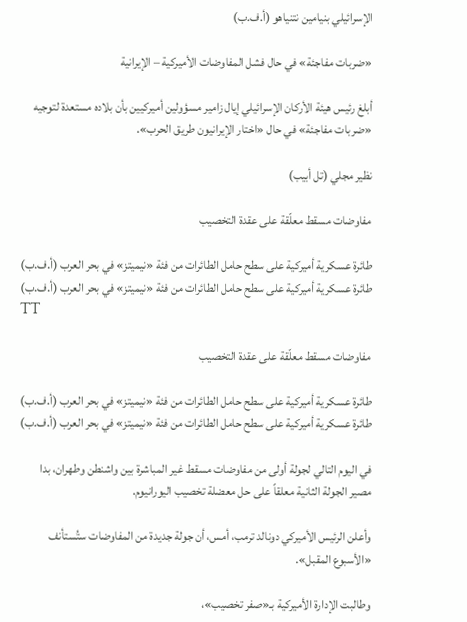الإسرائيلي بنيامين نتنياهو (أ.ف.ب)

«ضربات مفاجئة» في حال فشل المفاوضات الأميركية – الإيرانية

أبلغ رئيس هيئة الأركان الإسرائيلي إيال زامير مسؤولين أميركيين بأن بلاده مستعدة لتوجيه «ضربات مفاجئة» في حال «اختار الإيرانيون طريق الحرب».

نظير مجلي (تل أبيب)

مفاوضات مسقط معلّقة على عقدة التخصيب

طائرة عسكرية أميركية على سطح حامل الطائرات من فئة «نيميتز» في بحر العرب (أ.ف.ب)
طائرة عسكرية أميركية على سطح حامل الطائرات من فئة «نيميتز» في بحر العرب (أ.ف.ب)
TT

مفاوضات مسقط معلّقة على عقدة التخصيب

طائرة عسكرية أميركية على سطح حامل الطائرات من فئة «نيميتز» في بحر العرب (أ.ف.ب)
طائرة عسكرية أميركية على سطح حامل الطائرات من فئة «نيميتز» في بحر العرب (أ.ف.ب)

في اليوم التالي لجولة أولى من مفاوضات مسقط غير المباشرة بين واشنطن وطهران، بدا مصير الجولة الثانية معلقاً على حل معضلة تخصيب اليورانيوم.

وأعلن الرئيس الأميركي دونالد ترمب، أمس، أن جولة جديدة من المفاوضات ستُستأنف «الأسبوع المقبل».

وطالبت الإدارة الأميركية بـ«صفر تخصيب»،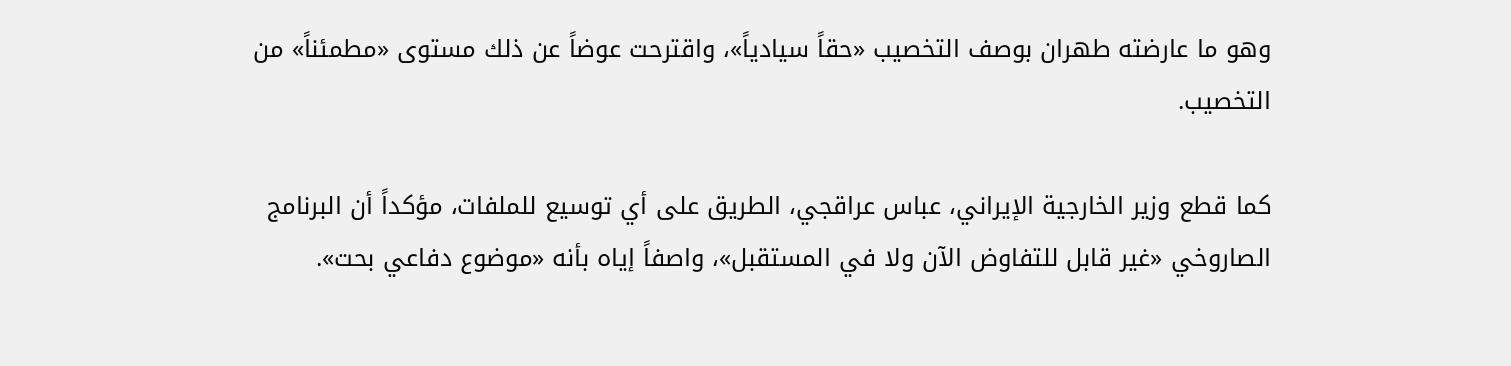وهو ما عارضته طهران بوصف التخصيب «حقاً سيادياً»، واقترحت عوضاً عن ذلك مستوى «مطمئناً» من التخصيب.

كما قطع وزير الخارجية الإيراني، عباس عراقجي، الطريق على أي توسيع للملفات، مؤكداً أن البرنامج الصاروخي «غير قابل للتفاوض الآن ولا في المستقبل»، واصفاً إياه بأنه «موضوع دفاعي بحت».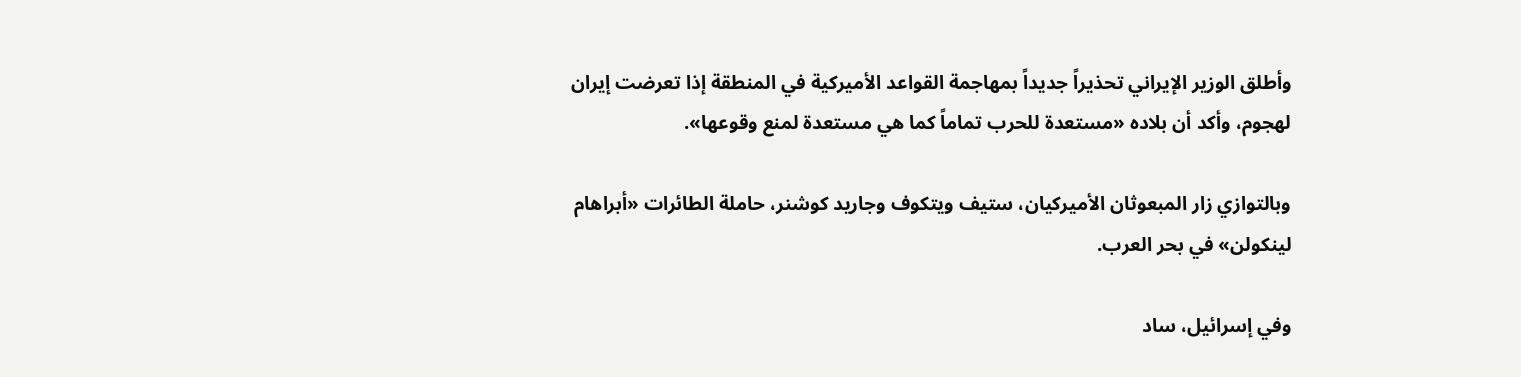وأطلق الوزير الإيراني تحذيراً جديداً بمهاجمة القواعد الأميركية في المنطقة إذا تعرضت إيران لهجوم، وأكد أن بلاده «مستعدة للحرب تماماً كما هي مستعدة لمنع وقوعها».

وبالتوازي زار المبعوثان الأميركيان، ستيف ويتكوف وجاريد كوشنر، حاملة الطائرات «أبراهام لينكولن» في بحر العرب.

وفي إسرائيل، ساد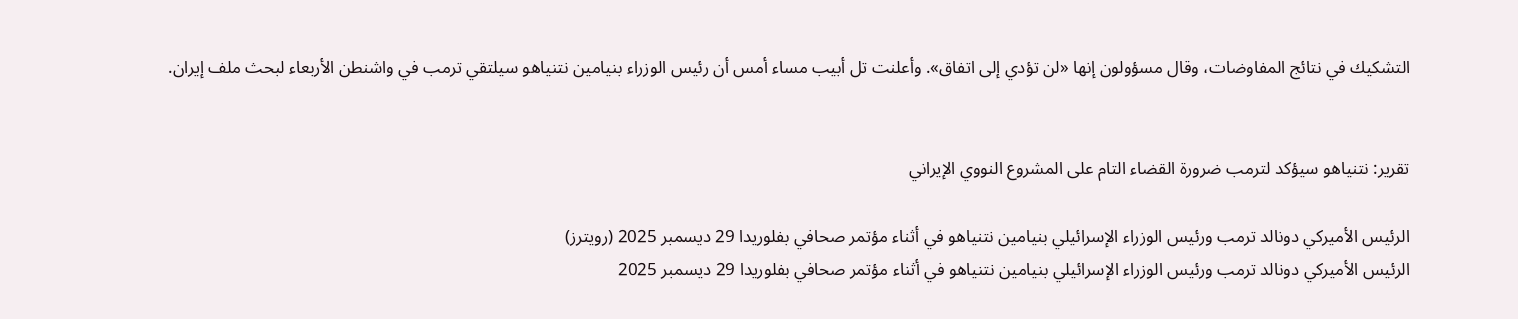التشكيك في نتائج المفاوضات، وقال مسؤولون إنها «لن تؤدي إلى اتفاق». وأعلنت تل أبيب مساء أمس أن رئيس الوزراء بنيامين نتنياهو سيلتقي ترمب في واشنطن الأربعاء لبحث ملف إيران.


تقرير: نتنياهو سيؤكد لترمب ضرورة القضاء التام على المشروع النووي الإيراني

الرئيس الأميركي دونالد ترمب ورئيس الوزراء الإسرائيلي بنيامين نتنياهو في أثناء مؤتمر صحافي بفلوريدا 29 ديسمبر 2025 (رويترز)
الرئيس الأميركي دونالد ترمب ورئيس الوزراء الإسرائيلي بنيامين نتنياهو في أثناء مؤتمر صحافي بفلوريدا 29 ديسمبر 2025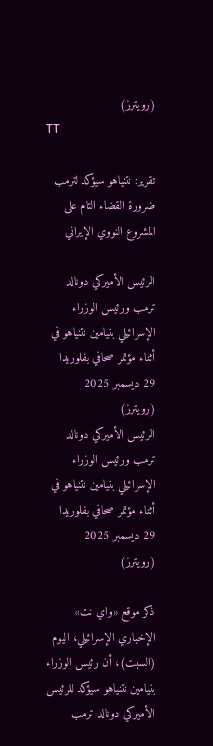(رويترز)
TT

تقرير: نتنياهو سيؤكد لترمب ضرورة القضاء التام على المشروع النووي الإيراني

الرئيس الأميركي دونالد ترمب ورئيس الوزراء الإسرائيلي بنيامين نتنياهو في أثناء مؤتمر صحافي بفلوريدا 29 ديسمبر 2025 (رويترز)
الرئيس الأميركي دونالد ترمب ورئيس الوزراء الإسرائيلي بنيامين نتنياهو في أثناء مؤتمر صحافي بفلوريدا 29 ديسمبر 2025 (رويترز)

ذكر موقع «واي نت» الإخباري الإسرائيلي، اليوم (السبت)، أن رئيس الوزراء بنيامين نتنياهو سيؤكد للرئيس الأميركي دونالد ترمب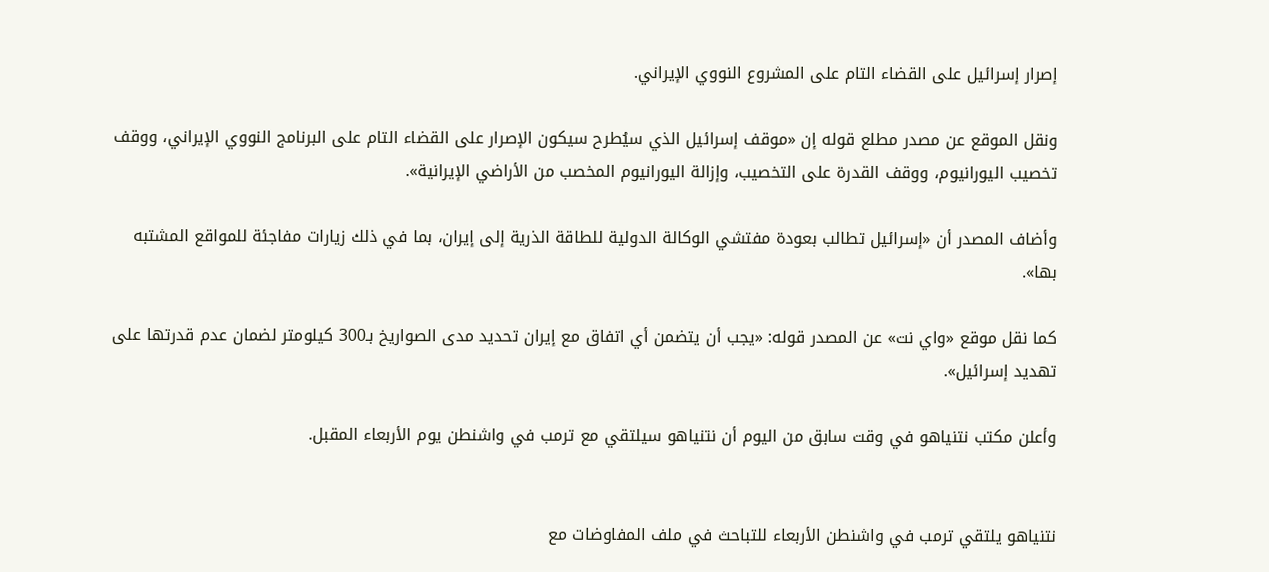إصرار إسرائيل على القضاء التام على المشروع النووي الإيراني.

ونقل الموقع عن مصدر مطلع قوله إن «موقف إسرائيل الذي سيُطرح سيكون الإصرار على القضاء التام على البرنامج النووي الإيراني، ووقف تخصيب اليورانيوم، ووقف القدرة على التخصيب، وإزالة اليورانيوم المخصب من الأراضي الإيرانية».

وأضاف المصدر أن «إسرائيل تطالب بعودة مفتشي الوكالة الدولية للطاقة الذرية إلى إيران، بما في ذلك زيارات مفاجئة للمواقع المشتبه بها».

كما نقل موقع «واي نت» عن المصدر قوله: «يجب أن يتضمن أي اتفاق مع إيران تحديد مدى الصواريخ بـ300 كيلومتر لضمان عدم قدرتها على تهديد إسرائيل».

وأعلن مكتب نتنياهو في وقت سابق من اليوم أن نتنياهو سيلتقي مع ترمب في واشنطن يوم الأربعاء المقبل.


نتنياهو يلتقي ترمب في واشنطن الأربعاء للتباحث في ملف المفاوضات مع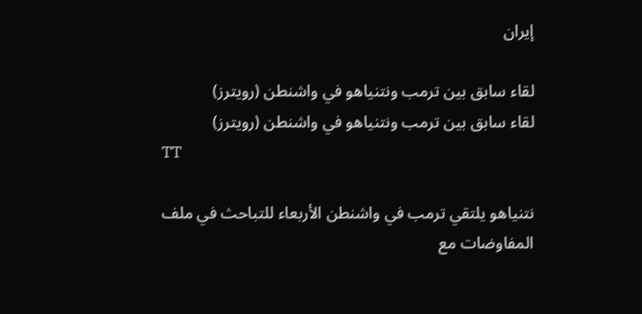إيران

لقاء سابق بين ترمب ونتنياهو في واشنطن (رويترز)
لقاء سابق بين ترمب ونتنياهو في واشنطن (رويترز)
TT

نتنياهو يلتقي ترمب في واشنطن الأربعاء للتباحث في ملف المفاوضات مع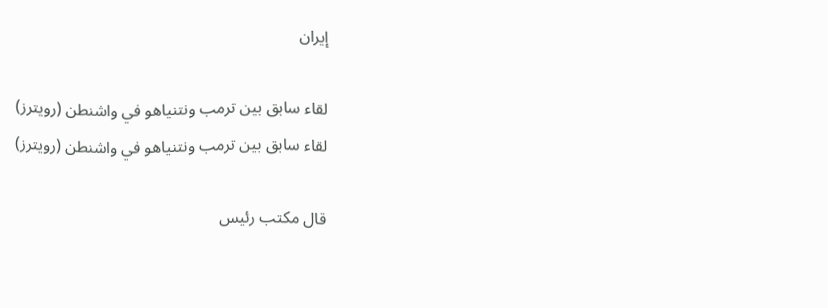إيران

لقاء سابق بين ترمب ونتنياهو في واشنطن (رويترز)
لقاء سابق بين ترمب ونتنياهو في واشنطن (رويترز)

قال مكتب رئيس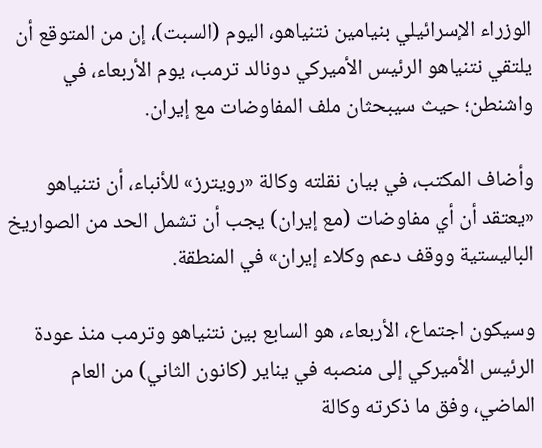الوزراء الإسرائيلي بنيامين نتنياهو، اليوم (السبت)، إن من المتوقع أن يلتقي نتنياهو الرئيس الأميركي دونالد ترمب، يوم الأربعاء، في واشنطن؛ حيث سيبحثان ملف المفاوضات مع إيران.

وأضاف المكتب، في بيان نقلته وكالة «رويترز» للأنباء، أن نتنياهو «يعتقد أن أي مفاوضات (مع إيران) يجب أن تشمل الحد من الصواريخ الباليستية ووقف دعم وكلاء إيران» في المنطقة.

وسيكون اجتماع، الأربعاء، هو السابع بين نتنياهو وترمب منذ ‌عودة الرئيس الأميركي إلى منصبه في يناير (كانون الثاني) من العام الماضي، وفق ما ذكرته وكالة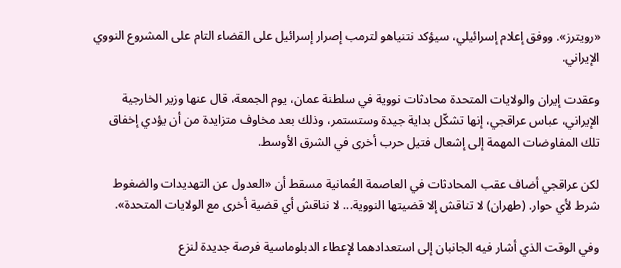«رويترز». ووفق إعلام إسرائيلي، سيؤكد نتنياهو لترمب إصرار إسرائيل على القضاء التام على المشروع النووي الإيراني.

وعقدت إيران والولايات المتحدة محادثات نووية في سلطنة عمان، يوم الجمعة، قال عنها وزير الخارجية الإيراني، عباس عراقجي، إنها تشكّل بداية جيدة وستستمر، وذلك بعد مخاوف متزايدة من أن يؤدي إخفاق تلك المفاوضات المهمة إلى إشعال فتيل حرب أخرى في الشرق الأوسط.

لكن عراقجي أضاف عقب المحادثات في العاصمة العُمانية مسقط أن «العدول عن التهديدات والضغوط شرط لأي حوار. (طهران) لا تناقش إلا قضيتها النووية... لا نناقش أي قضية أخرى مع الولايات المتحدة».

وفي الوقت الذي أشار فيه الجانبان إلى استعدادهما لإعطاء الدبلوماسية فرصة جديدة لنزع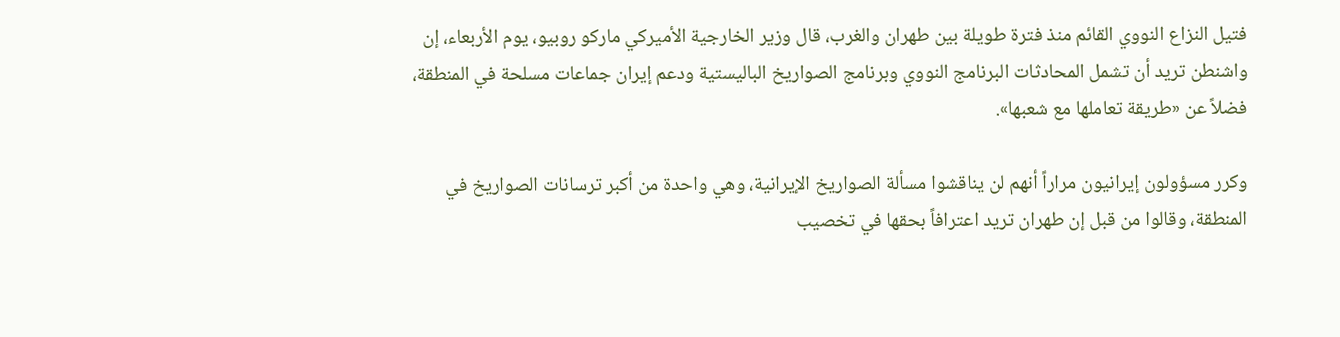فتيل النزاع النووي القائم منذ فترة طويلة بين طهران والغرب، قال وزير الخارجية الأميركي ماركو روبيو، يوم الأربعاء، إن واشنطن تريد أن تشمل المحادثات البرنامج النووي وبرنامج الصواريخ الباليستية ودعم إيران جماعات مسلحة في المنطقة، فضلاً عن «طريقة تعاملها مع شعبها».

وكرر مسؤولون إيرانيون مراراً أنهم لن يناقشوا مسألة الصواريخ الإيرانية، وهي واحدة من أكبر ترسانات الصواريخ في المنطقة، وقالوا من قبل إن طهران تريد اعترافاً بحقها في تخصيب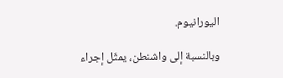اليورانيوم.

وبالنسبة إلى واشنطن، يمثّل إجراء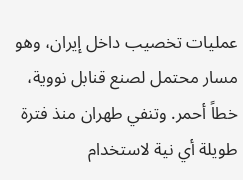عمليات تخصيب داخل إيران، وهو مسار محتمل لصنع قنابل نووية، خطاً أحمر. وتنفي طهران منذ فترة طويلة أي نية لاستخدام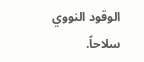الوقود النووي سلاحاً.